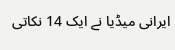ایرانی میڈیا نے ایک 14 نکاتی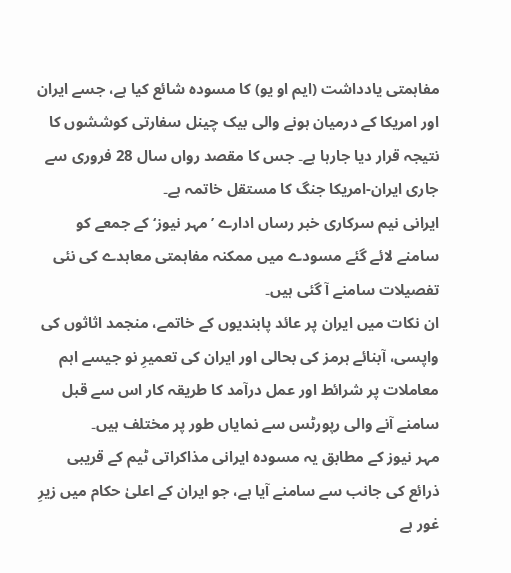مفاہمتی یادداشت (ایم او یو) کا مسودہ شائع کیا ہے، جسے ایران اور امریکا کے درمیان ہونے والی بیک چینل سفارتی کوششوں کا نتیجہ قرار دیا جارہا ہے۔ جس کا مقصد رواں سال 28 فروری سے جاری ایران-امریکا جنگ کا مستقل خاتمہ ہے۔
ایرانی نیم سرکاری خبر رساں ادارے ’مہر نیوز‘ کے جمعے کو سامنے لائے گئے مسودے میں ممکنہ مفاہمتی معاہدے کی نئی تفصیلات سامنے آ گئی ہیں۔
ان نکات میں ایران پر عائد پابندیوں کے خاتمے، منجمد اثاثوں کی واپسی، آبنائے ہرمز کی بحالی اور ایران کی تعمیرِ نو جیسے اہم معاملات پر شرائط اور عمل درآمد کا طریقہ کار اس سے قبل سامنے آنے والی رپورٹس سے نمایاں طور پر مختلف ہیں۔
مہر نیوز کے مطابق یہ مسودہ ایرانی مذاکراتی ٹیم کے قریبی ذرائع کی جانب سے سامنے آیا ہے، جو ایران کے اعلیٰ حکام میں زیرِ غور ہے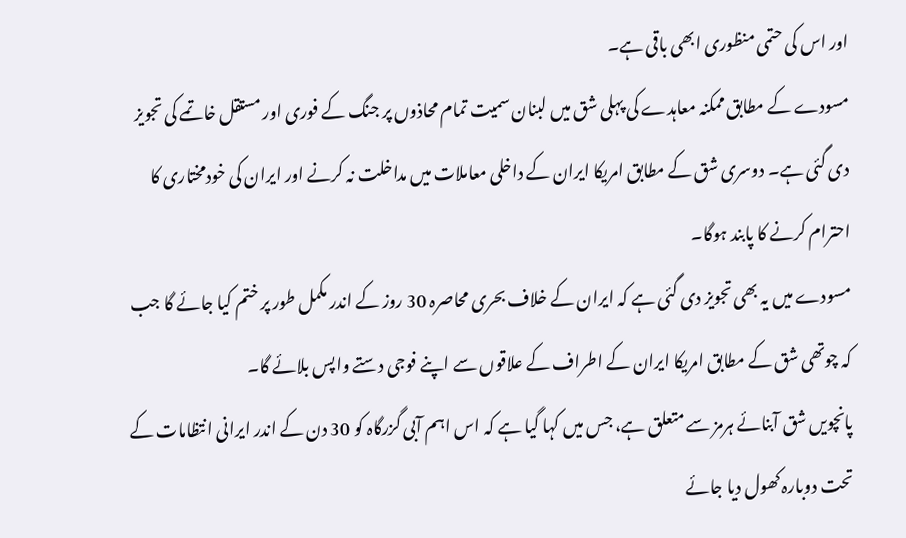اور اس کی حتمی منظوری ابھی باقی ہے۔
مسودے کے مطابق ممکنہ معاہدے کی پہلی شق میں لبنان سمیت تمام محاذوں پر جنگ کے فوری اور مستقل خاتمے کی تجویز دی گئی ہے۔ دوسری شق کے مطابق امریکا ایران کے داخلی معاملات میں مداخلت نہ کرنے اور ایران کی خودمختاری کا احترام کرنے کا پابند ہوگا۔
مسودے میں یہ بھی تجویز دی گئی ہے کہ ایران کے خلاف بحری محاصرہ 30 روز کے اندر مکمل طور پر ختم کیا جائے گا جب کہ چوتھی شق کے مطابق امریکا ایران کے اطراف کے علاقوں سے اپنے فوجی دستے واپس بلائے گا۔
پانچویں شق آبنائے ہرمز سے متعلق ہے، جس میں کہا گیا ہے کہ اس اہم آبی گزرگاہ کو 30 دن کے اندر ایرانی انتظامات کے تحت دوبارہ کھول دیا جائے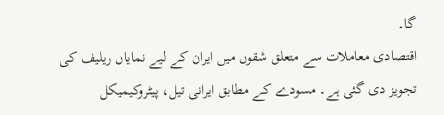گا۔
اقتصادی معاملات سے متعلق شقوں میں ایران کے لیے نمایاں ریلیف کی تجویز دی گئی ہے۔ مسودے کے مطابق ایرانی تیل، پیٹروکیمیکل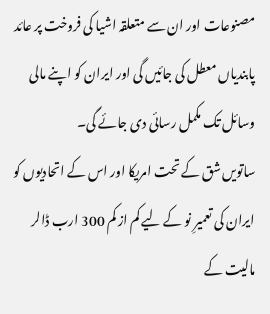مصنوعات اور ان سے متعلقہ اشیا کی فروخت پر عائد پابندیاں معطل کی جائیں گی اور ایران کو اپنے مالی وسائل تک مکمل رسائی دی جائے گی۔
ساتویں شق کے تحت امریکا اور اس کے اتحادیوں کو ایران کی تعمیرِ نو کے لیے کم از کم 300 ارب ڈالر مالیت کے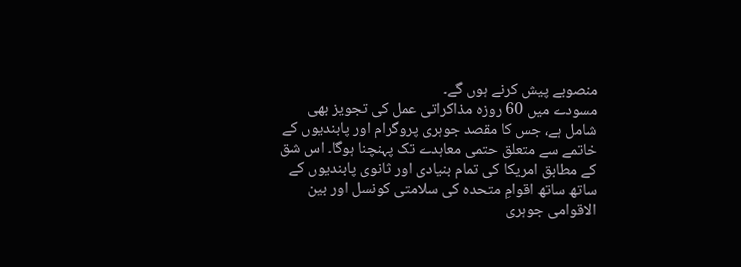منصوبے پیش کرنے ہوں گے۔
مسودے میں 60 روزہ مذاکراتی عمل کی تجویز بھی شامل ہے، جس کا مقصد جوہری پروگرام اور پابندیوں کے خاتمے سے متعلق حتمی معاہدے تک پہنچنا ہوگا۔ اس شق کے مطابق امریکا کی تمام بنیادی اور ثانوی پابندیوں کے ساتھ ساتھ اقوامِ متحدہ کی سلامتی کونسل اور بین الاقوامی جوہری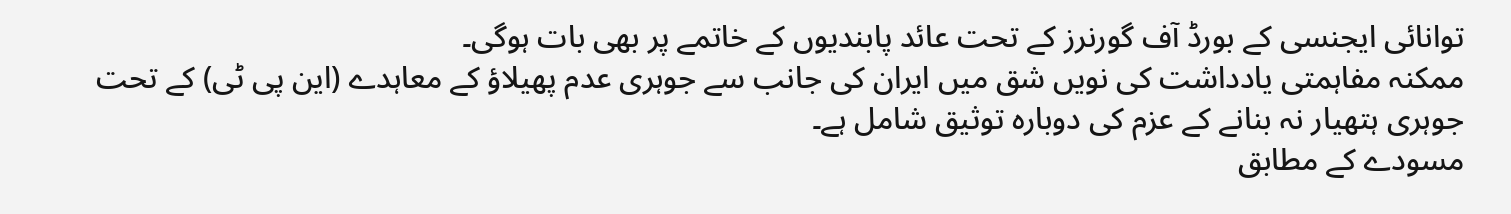توانائی ایجنسی کے بورڈ آف گورنرز کے تحت عائد پابندیوں کے خاتمے پر بھی بات ہوگی۔
ممکنہ مفاہمتی یادداشت کی نویں شق میں ایران کی جانب سے جوہری عدم پھیلاؤ کے معاہدے (این پی ٹی) کے تحت جوہری ہتھیار نہ بنانے کے عزم کی دوبارہ توثیق شامل ہے۔
مسودے کے مطابق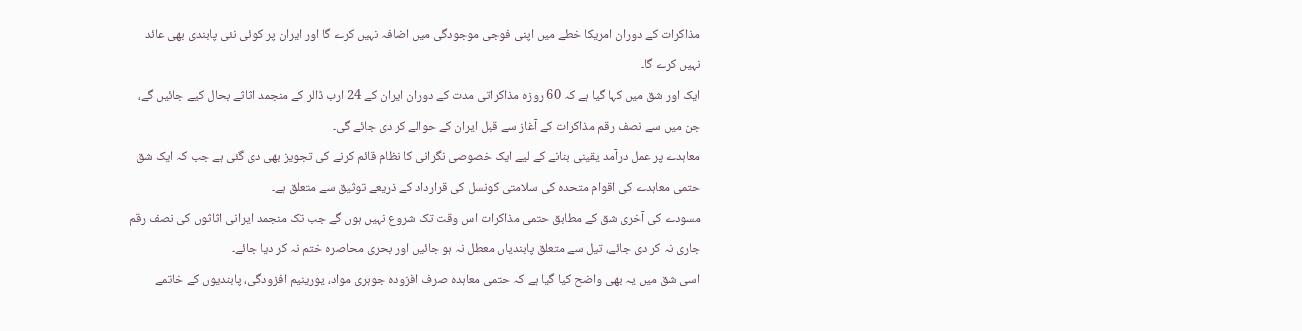مذاکرات کے دوران امریکا خطے میں اپنی فوجی موجودگی میں اضافہ نہیں کرے گا اور ایران پر کوئی نئی پابندی بھی عائد نہیں کرے گا۔
ایک اور شق میں کہا گیا ہے کہ 60 روزہ مذاکراتی مدت کے دوران ایران کے 24 ارب ڈالر کے منجمد اثاثے بحال کیے جائیں گے، جن میں سے نصف رقم مذاکرات کے آغاز سے قبل ایران کے حوالے کر دی جائے گی۔
معاہدے پر عمل درآمد یقینی بنانے کے لیے ایک خصوصی نگرانی کا نظام قائم کرنے کی تجویز بھی دی گئی ہے جب کہ ایک شق حتمی معاہدے کی اقوام متحدہ کی سلامتی کونسل کی قرارداد کے ذریعے توثیق سے متعلق ہے۔
مسودے کی آخری شق کے مطابق حتمی مذاکرات اس وقت تک شروع نہیں ہوں گے جب تک منجمد ایرانی اثاثوں کی نصف رقم جاری نہ کر دی جائے، تیل سے متعلق پابندیاں معطل نہ ہو جائیں اور بحری محاصرہ ختم نہ کر دیا جائے۔
اسی شق میں یہ بھی واضح کیا گیا ہے کہ حتمی معاہدہ صرف افزودہ جوہری مواد، یورینیم افزودگی، پابندیوں کے خاتمے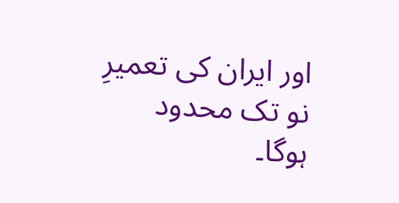اور ایران کی تعمیرِ نو تک محدود ہوگا۔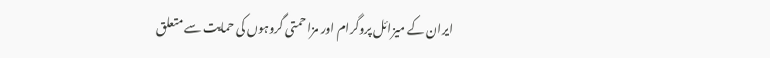ایران کے میزائل پروگرام اور مزاحمتی گروہوں کی حمایت سے متعلق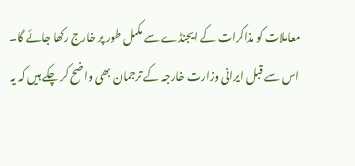معاملات کو مذاکرات کے ایجنڈے سے مکمل طور پر خارج رکھا جائے گا۔
اس سے قبل ایرانی وزارت خارجہ کے ترجمان بھی واضح کر چکے ہیں کہ یہ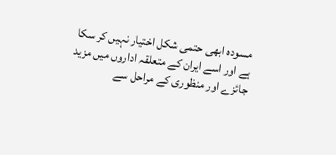مسودہ ابھی حتمی شکل اختیار نہیں کر سکا ہے اور اسے ایران کے متعلقہ اداروں میں مزید جائزے اور منظوری کے مراحل سے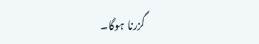گزرنا ہوگا۔